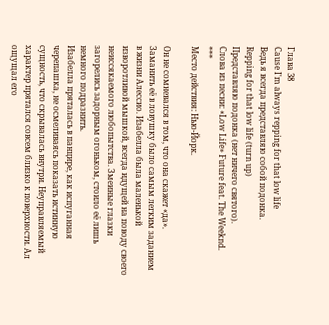Глава 38
Cause I'm always repping for that low life
Ведь я всегда представляю собой подонка.
Repping for that low life (turn up)
Представляю подонка (нет ничего святого).
Слова из песни: «Low Life» Future feat. The Weeknd.
***
Место действия: Нью-Йорк.

Он не сомневался в том, что она скажет «да».
Заманить её в ловушку было самым легким заданием в жизни Алессио. Изабелла была маленькой изворотливой мышкой, всегда идущей на поводу своего неиссякаемого любопытства. Змеиные глазки загорелись задорным огоньком, стоило её лишь немного подразнить.
Изабелла пряталась в панцире, как испуганная черепашка, не осмеливаясь показать истинную сущность, что скрывалась внутри. Неуправляемый характер прятался совсем близко к поверхности. Ал ощущал его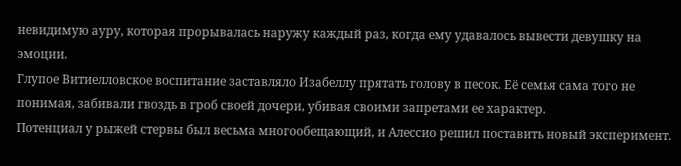невидимую ауру, которая прорывалась наружу каждый раз, когда ему удавалось вывести девушку на эмоции.
Глупое Витиелловское воспитание заставляло Изабеллу прятать голову в песок. Её семья сама того не понимая, забивали гвоздь в гроб своей дочери, убивая своими запретами ее характер.
Потенциал у рыжей стервы был весьма многообещающий, и Алессио решил поставить новый эксперимент.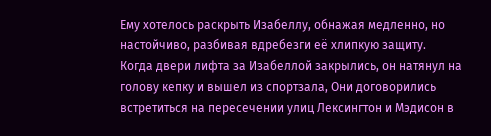Ему хотелось раскрыть Изабеллу, обнажая медленно, но настойчиво, разбивая вдребезги её хлипкую защиту.
Когда двери лифта за Изабеллой закрылись, он натянул на голову кепку и вышел из спортзала, Они договорились встретиться на пересечении улиц Лексингтон и Мэдисон в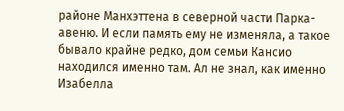районе Манхэттена в северной части Парка-авеню. И если память ему не изменяла, а такое бывало крайне редко, дом семьи Кансио находился именно там. Ал не знал, как именно Изабелла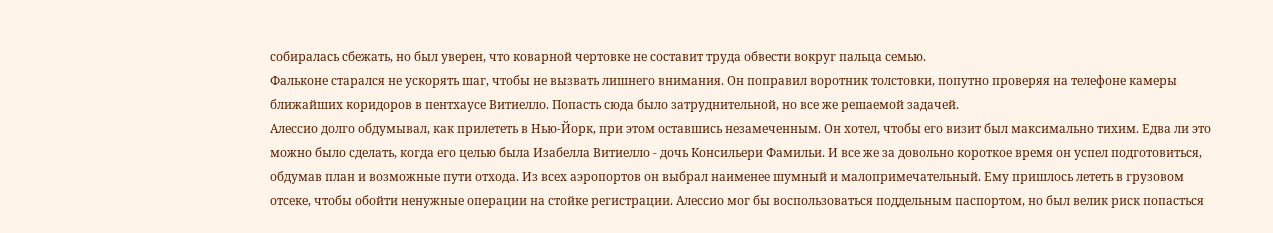собиралась сбежать, но был уверен, что коварной чертовке не составит труда обвести вокруг пальца семью.
Фальконе старался не ускорять шаг, чтобы не вызвать лишнего внимания. Он поправил воротник толстовки, попутно проверяя на телефоне камеры ближайших коридоров в пентхаусе Витиелло. Попасть сюда было затруднительной, но все же решаемой задачей.
Алессио долго обдумывал, как прилететь в Нью-Йорк, при этом оставшись незамеченным. Он хотел, чтобы его визит был максимально тихим. Едва ли это можно было сделать, когда его целью была Изабелла Витиелло - дочь Консильери Фамильи. И все же за довольно короткое время он успел подготовиться, обдумав план и возможные пути отхода. Из всех аэропортов он выбрал наименее шумный и малопримечательный. Ему пришлось лететь в грузовом отсеке, чтобы обойти ненужные операции на стойке регистрации. Алессио мог бы воспользоваться поддельным паспортом, но был велик риск попасться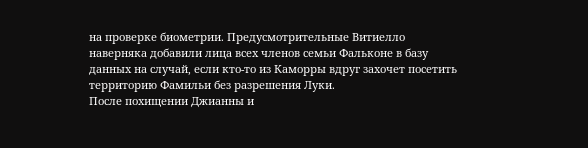на проверке биометрии. Предусмотрительные Витиелло наверняка добавили лица всех членов семьи Фальконе в базу данных на случай, если кто-то из Каморры вдруг захочет посетить территорию Фамильи без разрешения Луки.
После похищении Джианны и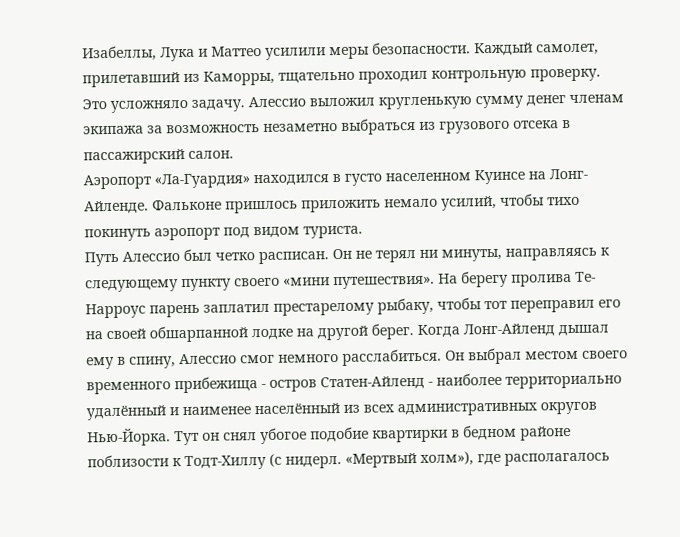Изабеллы, Лука и Маттео усилили меры безопасности. Каждый самолет, прилетавший из Каморры, тщательно проходил контрольную проверку. Это усложняло задачу. Алессио выложил кругленькую сумму денег членам экипажа за возможность незаметно выбраться из грузового отсека в пассажирский салон.
Аэропорт «Ла-Гуардия» находился в густо населенном Куинсе на Лонг-Айленде. Фальконе пришлось приложить немало усилий, чтобы тихо покинуть аэропорт под видом туриста.
Путь Алессио был четко расписан. Он не терял ни минуты, направляясь к следующему пункту своего «мини путешествия». На берегу пролива Те-Нарроус парень заплатил престарелому рыбаку, чтобы тот переправил его на своей обшарпанной лодке на другой берег. Когда Лонг-Айленд дышал ему в спину, Алессио смог немного расслабиться. Он выбрал местом своего временного прибежища - остров Статен-Айленд - наиболее территориально удалённый и наименее населённый из всех административных округов Нью-Йорка. Тут он снял убогое подобие квартирки в бедном районе поблизости к Тодт-Хиллу (с нидерл. «Мертвый холм»), где располагалось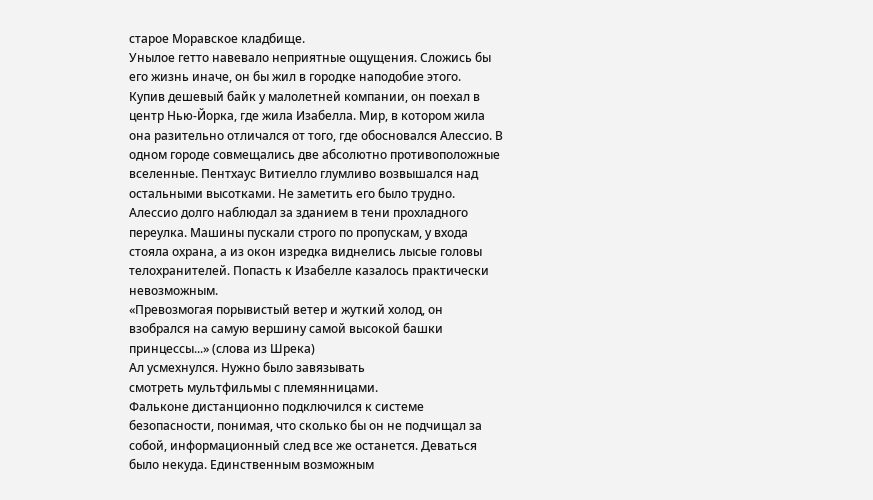старое Моравское кладбище.
Унылое гетто навевало неприятные ощущения. Сложись бы его жизнь иначе, он бы жил в городке наподобие этого.
Купив дешевый байк у малолетней компании, он поехал в центр Нью-Йорка, где жила Изабелла. Мир, в котором жила она разительно отличался от того, где обосновался Алессио. В одном городе совмещались две абсолютно противоположные вселенные. Пентхаус Витиелло глумливо возвышался над остальными высотками. Не заметить его было трудно.
Алессио долго наблюдал за зданием в тени прохладного переулка. Машины пускали строго по пропускам, у входа стояла охрана, а из окон изредка виднелись лысые головы телохранителей. Попасть к Изабелле казалось практически невозможным.
«Превозмогая порывистый ветер и жуткий холод, он взобрался на самую вершину самой высокой башки принцессы...» (слова из Шрека)
Ал усмехнулся. Нужно было завязывать
смотреть мультфильмы с племянницами.
Фальконе дистанционно подключился к системе безопасности, понимая, что сколько бы он не подчищал за собой, информационный след все же останется. Деваться было некуда. Единственным возможным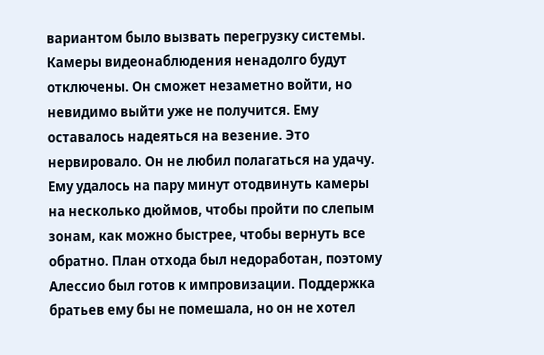вариантом было вызвать перегрузку системы. Камеры видеонаблюдения ненадолго будут отключены. Он сможет незаметно войти, но невидимо выйти уже не получится. Ему оставалось надеяться на везение. Это нервировало. Он не любил полагаться на удачу.
Ему удалось на пару минут отодвинуть камеры на несколько дюймов, чтобы пройти по слепым зонам, как можно быстрее, чтобы вернуть все обратно. План отхода был недоработан, поэтому Алессио был готов к импровизации. Поддержка братьев ему бы не помешала, но он не хотел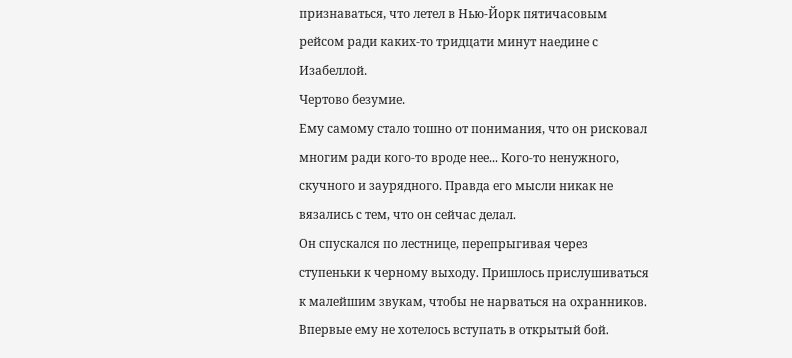признаваться, что летел в Нью-Йорк пятичасовым рейсом ради каких-то тридцати минут наедине с Изабеллой.
Чертово безумие.
Ему самому стало тошно от понимания, что он рисковал многим ради кого-то вроде нее... Кого-то ненужного, скучного и заурядного. Правда его мысли никак не вязались с тем, что он сейчас делал.
Он спускался по лестнице, перепрыгивая через ступеньки к черному выходу. Пришлось прислушиваться к малейшим звукам, чтобы не нарваться на охранников. Впервые ему не хотелось вступать в открытый бой.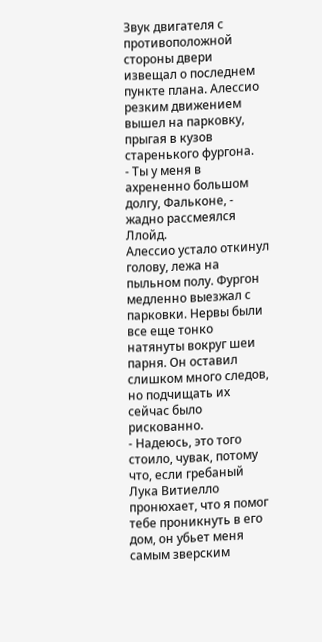Звук двигателя с противоположной стороны двери извещал о последнем пункте плана. Алессио резким движением вышел на парковку, прыгая в кузов старенького фургона.
- Ты у меня в ахрененно большом долгу, Фальконе, - жадно рассмеялся Ллойд.
Алессио устало откинул голову, лежа на пыльном полу. Фургон медленно выезжал с парковки. Нервы были все еще тонко натянуты вокруг шеи парня. Он оставил слишком много следов, но подчищать их сейчас было рискованно.
- Надеюсь, это того стоило, чувак, потому что, если гребаный Лука Витиелло пронюхает, что я помог тебе проникнуть в его дом, он убьет меня самым зверским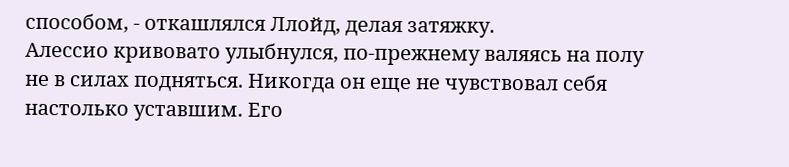способом, - откашлялся Ллойд, делая затяжку.
Алессио кривовато улыбнулся, по-прежнему валяясь на полу не в силах подняться. Никогда он еще не чувствовал себя настолько уставшим. Его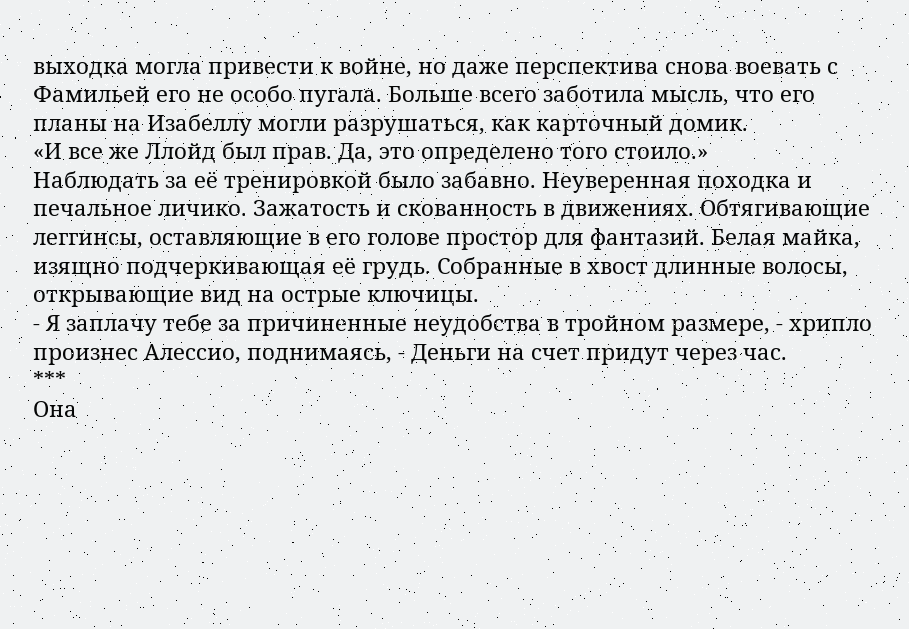выходка могла привести к войне, но даже перспектива снова воевать с Фамильей его не особо пугала. Больше всего заботила мысль, что его планы на Изабеллу могли разрушаться, как карточный домик.
«И все же Ллойд был прав. Да, это определено того стоило.»
Наблюдать за её тренировкой было забавно. Неуверенная походка и печальное личико. Зажатость и скованность в движениях. Обтягивающие леггинсы, оставляющие в его голове простор для фантазий. Белая майка, изящно подчеркивающая её грудь. Собранные в хвост длинные волосы, открывающие вид на острые ключицы.
- Я заплачу тебе за причиненные неудобства в тройном размере, - хрипло произнес Алессио, поднимаясь, - Деньги на счет придут через час.
***
Она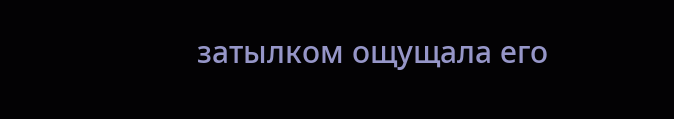затылком ощущала его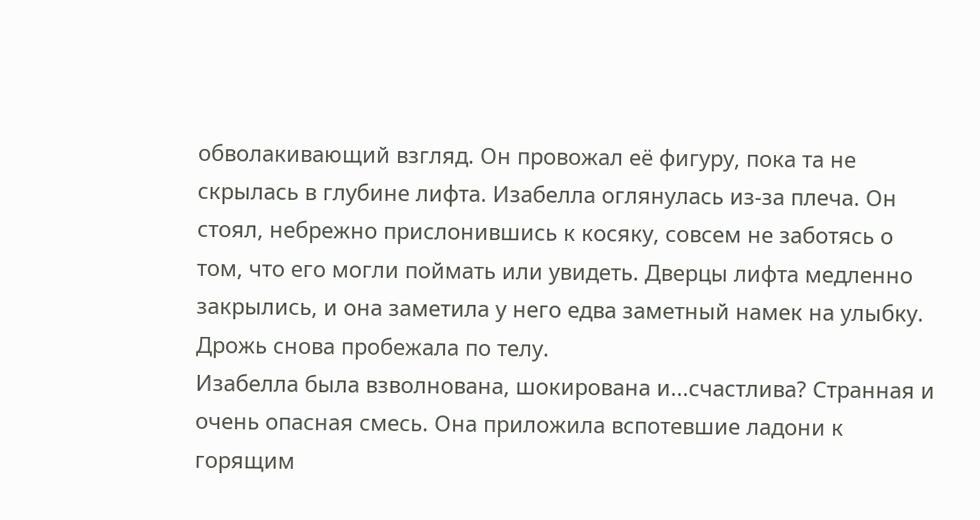обволакивающий взгляд. Он провожал её фигуру, пока та не скрылась в глубине лифта. Изабелла оглянулась из-за плеча. Он стоял, небрежно прислонившись к косяку, совсем не заботясь о том, что его могли поймать или увидеть. Дверцы лифта медленно закрылись, и она заметила у него едва заметный намек на улыбку.
Дрожь снова пробежала по телу.
Изабелла была взволнована, шокирована и...счастлива? Странная и очень опасная смесь. Она приложила вспотевшие ладони к горящим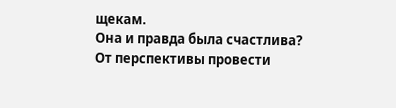щекам.
Она и правда была счастлива?
От перспективы провести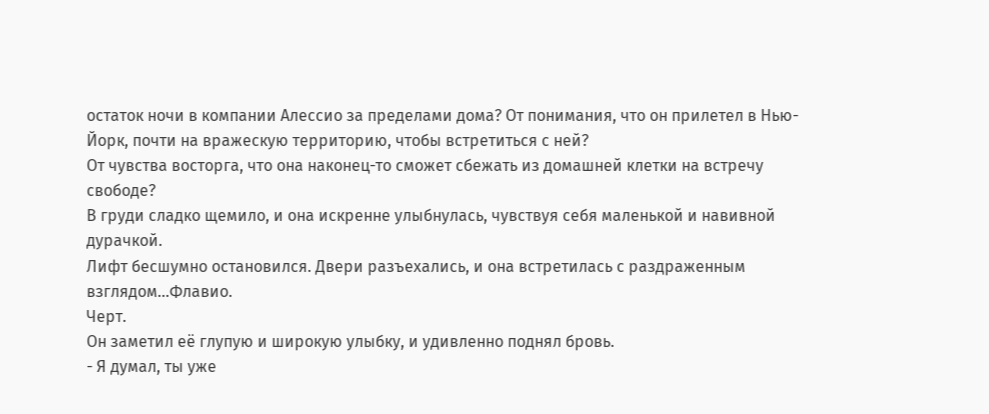остаток ночи в компании Алессио за пределами дома? От понимания, что он прилетел в Нью-Йорк, почти на вражескую территорию, чтобы встретиться с ней?
От чувства восторга, что она наконец-то сможет сбежать из домашней клетки на встречу свободе?
В груди сладко щемило, и она искренне улыбнулась, чувствуя себя маленькой и навивной дурачкой.
Лифт бесшумно остановился. Двери разъехались, и она встретилась с раздраженным взглядом...Флавио.
Черт.
Он заметил её глупую и широкую улыбку, и удивленно поднял бровь.
- Я думал, ты уже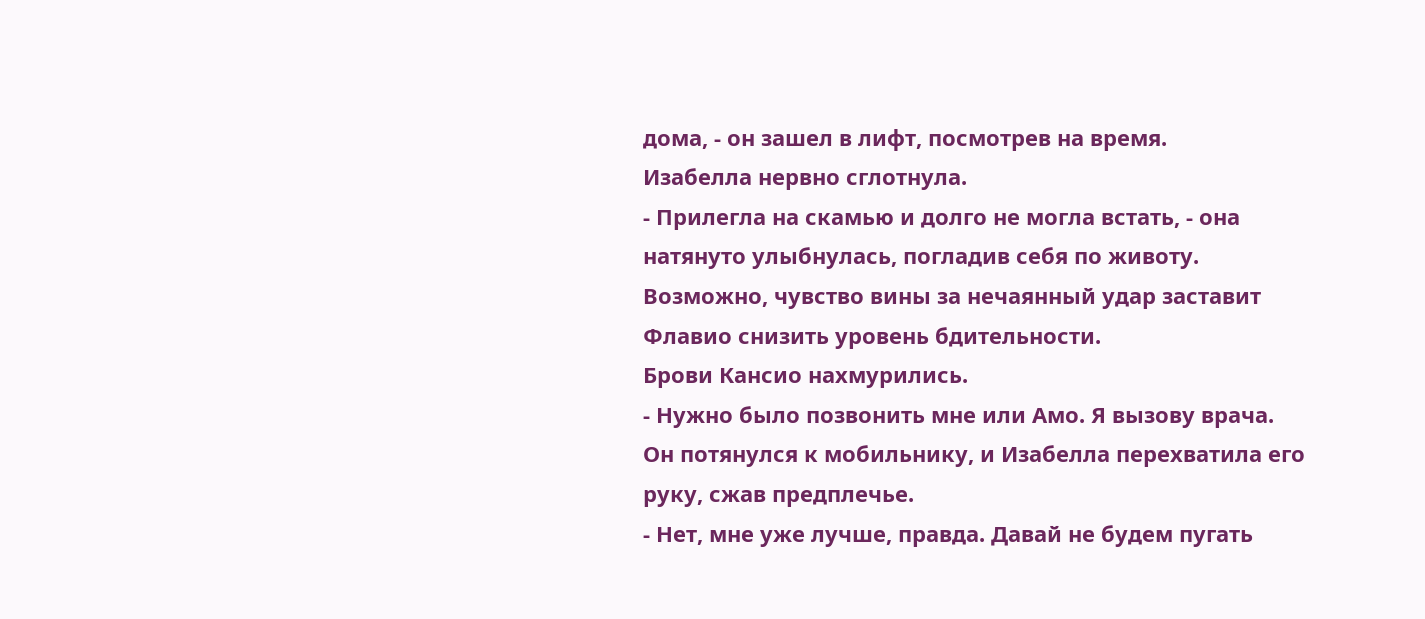дома, - он зашел в лифт, посмотрев на время.
Изабелла нервно сглотнула.
- Прилегла на скамью и долго не могла встать, - она натянуто улыбнулась, погладив себя по животу.
Возможно, чувство вины за нечаянный удар заставит Флавио снизить уровень бдительности.
Брови Кансио нахмурились.
- Нужно было позвонить мне или Амо. Я вызову врача.
Он потянулся к мобильнику, и Изабелла перехватила его руку, сжав предплечье.
- Нет, мне уже лучше, правда. Давай не будем пугать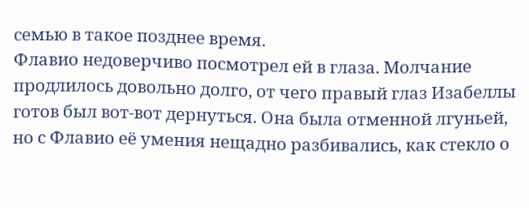семью в такое позднее время.
Флавио недоверчиво посмотрел ей в глаза. Молчание продлилось довольно долго, от чего правый глаз Изабеллы готов был вот-вот дернуться. Она была отменной лгуньей, но с Флавио её умения нещадно разбивались, как стекло о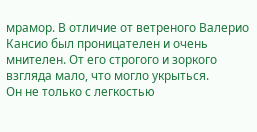мрамор. В отличие от ветреного Валерио Кансио был проницателен и очень мнителен. От его строгого и зоркого взгляда мало, что могло укрыться.
Он не только с легкостью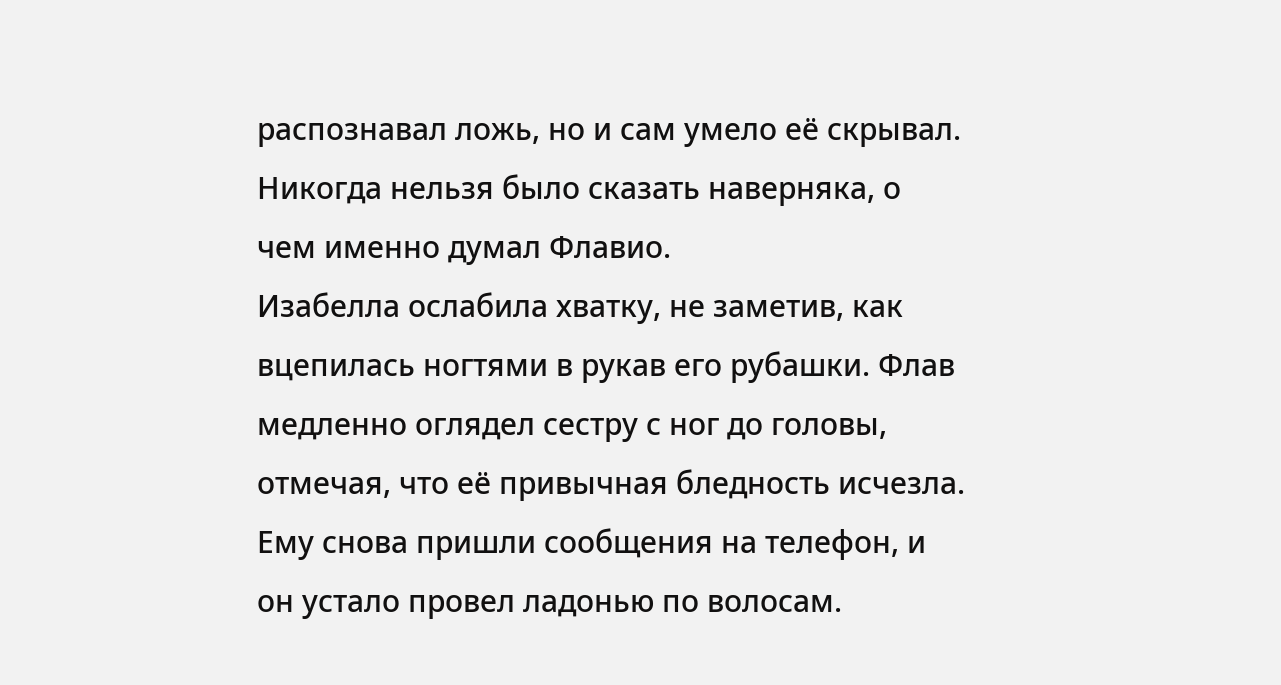распознавал ложь, но и сам умело её скрывал.
Никогда нельзя было сказать наверняка, о чем именно думал Флавио.
Изабелла ослабила хватку, не заметив, как вцепилась ногтями в рукав его рубашки. Флав медленно оглядел сестру с ног до головы, отмечая, что её привычная бледность исчезла.
Ему снова пришли сообщения на телефон, и он устало провел ладонью по волосам.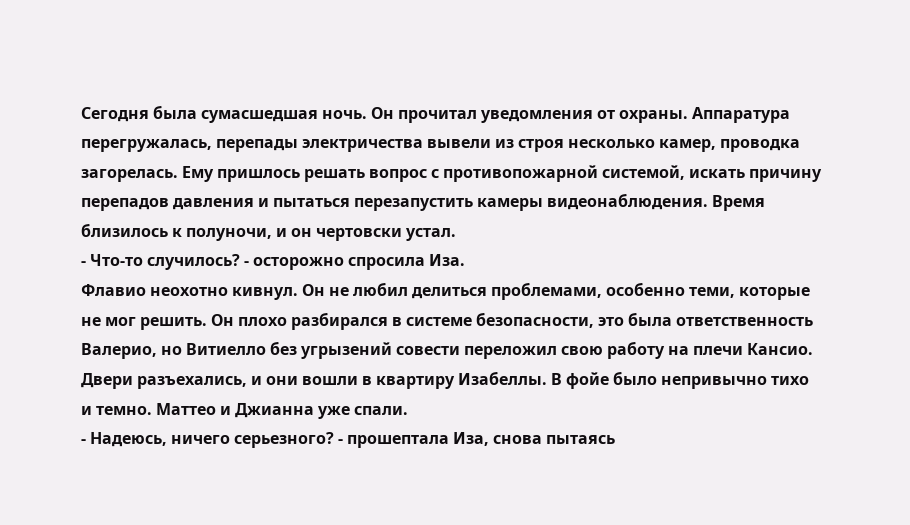Сегодня была сумасшедшая ночь. Он прочитал уведомления от охраны. Аппаратура перегружалась, перепады электричества вывели из строя несколько камер, проводка загорелась. Ему пришлось решать вопрос с противопожарной системой, искать причину перепадов давления и пытаться перезапустить камеры видеонаблюдения. Время близилось к полуночи, и он чертовски устал.
- Что-то случилось? - осторожно спросила Иза.
Флавио неохотно кивнул. Он не любил делиться проблемами, особенно теми, которые не мог решить. Он плохо разбирался в системе безопасности, это была ответственность Валерио, но Витиелло без угрызений совести переложил свою работу на плечи Кансио.
Двери разъехались, и они вошли в квартиру Изабеллы. В фойе было непривычно тихо и темно. Маттео и Джианна уже спали.
- Надеюсь, ничего серьезного? - прошептала Иза, снова пытаясь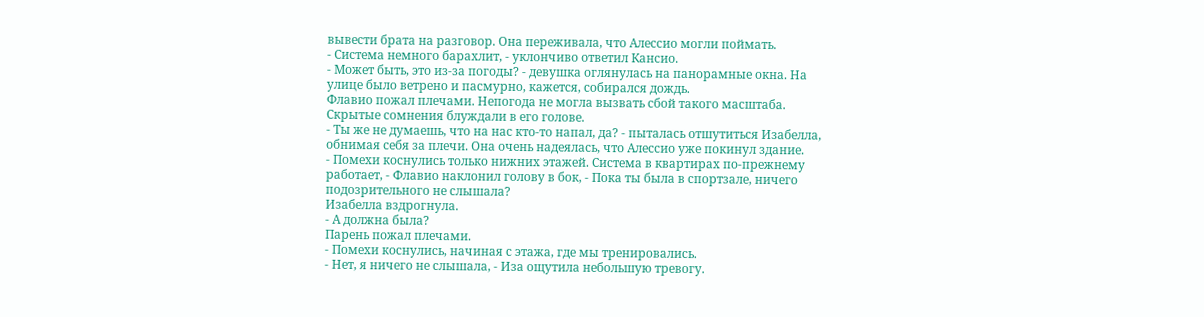вывести брата на разговор. Она переживала, что Алессио могли поймать.
- Система немного барахлит, - уклончиво ответил Кансио.
- Может быть, это из-за погоды? - девушка оглянулась на панорамные окна. На улице было ветрено и пасмурно, кажется, собирался дождь.
Флавио пожал плечами. Непогода не могла вызвать сбой такого масштаба. Скрытые сомнения блуждали в его голове.
- Ты же не думаешь, что на нас кто-то напал, да? - пыталась отшутиться Изабелла, обнимая себя за плечи. Она очень надеялась, что Алессио уже покинул здание.
- Помехи коснулись только нижних этажей. Система в квартирах по-прежнему работает, - Флавио наклонил голову в бок, - Пока ты была в спортзале, ничего подозрительного не слышала?
Изабелла вздрогнула.
- А должна была?
Парень пожал плечами.
- Помехи коснулись, начиная с этажа, где мы тренировались.
- Нет, я ничего не слышала, - Иза ощутила небольшую тревогу.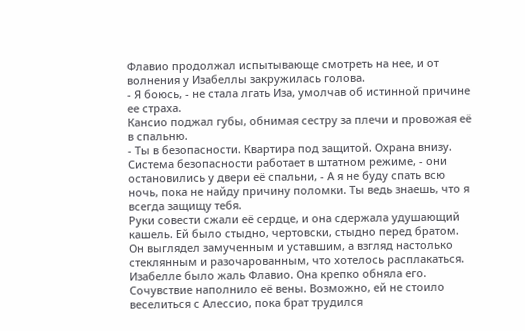Флавио продолжал испытывающе смотреть на нее, и от волнения у Изабеллы закружилась голова.
- Я боюсь, - не стала лгать Иза, умолчав об истинной причине ее страха.
Кансио поджал губы, обнимая сестру за плечи и провожая её в спальню.
- Ты в безопасности. Квартира под защитой. Охрана внизу. Система безопасности работает в штатном режиме, - они остановились у двери её спальни, - А я не буду спать всю ночь, пока не найду причину поломки. Ты ведь знаешь, что я всегда защищу тебя.
Руки совести сжали её сердце, и она сдержала удушающий кашель. Ей было стыдно, чертовски, стыдно перед братом. Он выглядел замученным и уставшим, а взгляд настолько стеклянным и разочарованным, что хотелось расплакаться. Изабелле было жаль Флавио. Она крепко обняла его. Сочувствие наполнило её вены. Возможно, ей не стоило веселиться с Алессио, пока брат трудился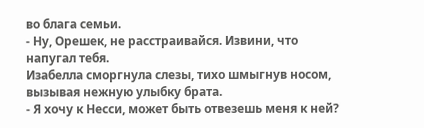во блага семьи.
- Ну, Орешек, не расстраивайся. Извини, что напугал тебя.
Изабелла сморгнула слезы, тихо шмыгнув носом, вызывая нежную улыбку брата.
- Я хочу к Несси, может быть отвезешь меня к ней?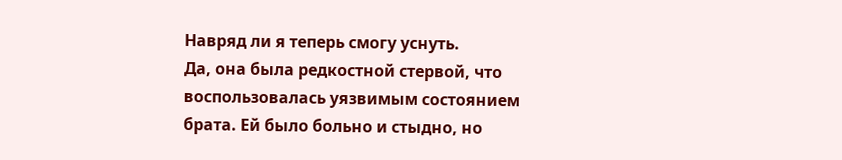Навряд ли я теперь смогу уснуть.
Да, она была редкостной стервой, что воспользовалась уязвимым состоянием брата. Ей было больно и стыдно, но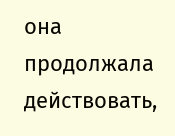она продолжала действовать,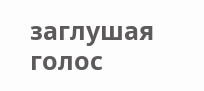заглушая голос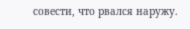совести, что рвался наружу.